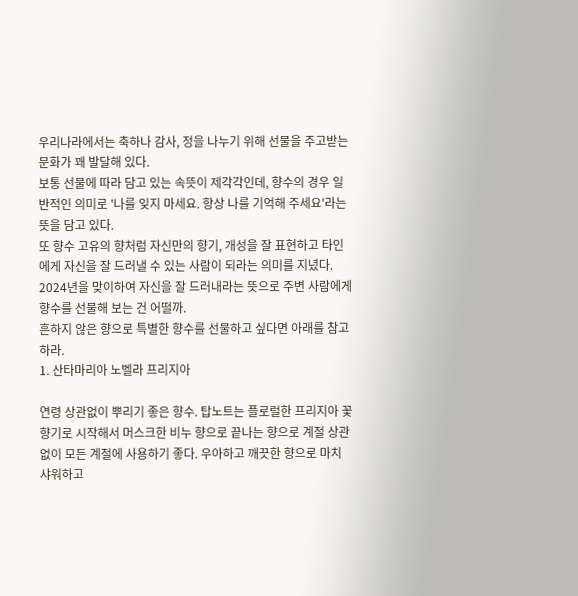우리나라에서는 축하나 감사, 정을 나누기 위해 선물을 주고받는 문화가 꽤 발달해 있다.
보통 선물에 따라 담고 있는 속뜻이 제각각인데, 향수의 경우 일반적인 의미로 '나를 잊지 마세요. 항상 나를 기억해 주세요'라는 뜻을 담고 있다.
또 향수 고유의 향처럼 자신만의 향기, 개성을 잘 표현하고 타인에게 자신을 잘 드러낼 수 있는 사람이 되라는 의미를 지녔다.
2024년을 맞이하여 자신을 잘 드러내라는 뜻으로 주변 사람에게 향수를 선물해 보는 건 어떨까.
흔하지 않은 향으로 특별한 향수를 선물하고 싶다면 아래를 참고하라.
1. 산타마리아 노벨라 프리지아

연령 상관없이 뿌리기 좋은 향수. 탑노트는 플로럴한 프리지아 꽃 향기로 시작해서 머스크한 비누 향으로 끝나는 향으로 계절 상관 없이 모든 계절에 사용하기 좋다. 우아하고 깨끗한 향으로 마치 샤워하고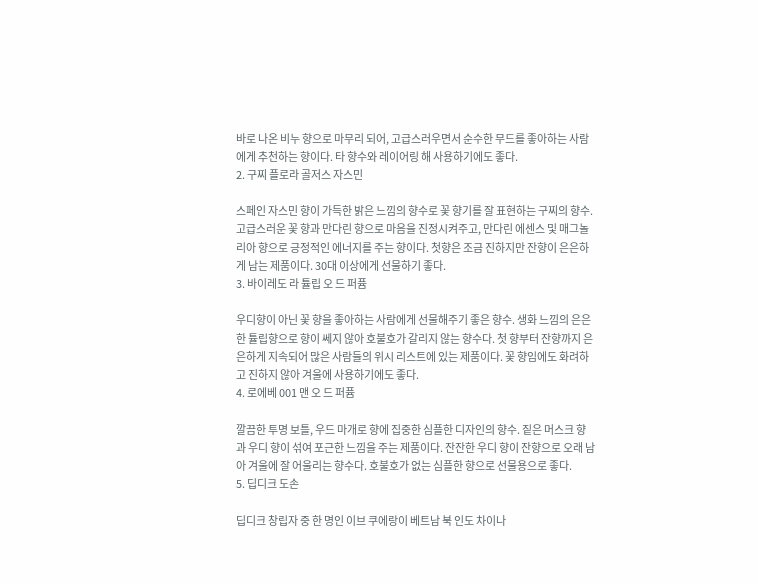바로 나온 비누 향으로 마무리 되어, 고급스러우면서 순수한 무드를 좋아하는 사람에게 추천하는 향이다. 타 향수와 레이어링 해 사용하기에도 좋다.
2. 구찌 플로라 골저스 자스민

스페인 자스민 향이 가득한 밝은 느낌의 향수로 꽃 향기를 잘 표현하는 구찌의 향수. 고급스러운 꽃 향과 만다린 향으로 마음을 진정시켜주고, 만다린 에센스 및 매그놀리아 향으로 긍정적인 에너지를 주는 향이다. 첫향은 조금 진하지만 잔향이 은은하게 남는 제품이다. 30대 이상에게 선물하기 좋다.
3. 바이레도 라 튤립 오 드 퍼퓸

우디향이 아닌 꽃 향을 좋아하는 사람에게 선물해주기 좋은 향수. 생화 느낌의 은은한 튤립향으로 향이 쎄지 않아 호불호가 갈리지 않는 향수다. 첫 향부터 잔향까지 은은하게 지속되어 많은 사람들의 위시 리스트에 있는 제품이다. 꽃 향임에도 화려하고 진하지 않아 겨울에 사용하기에도 좋다.
4. 로에베 001 맨 오 드 퍼퓸

깔끔한 투명 보틀, 우드 마개로 향에 집중한 심플한 디자인의 향수. 짙은 머스크 향과 우디 향이 섞여 포근한 느낌을 주는 제품이다. 잔잔한 우디 향이 잔향으로 오래 남아 겨울에 잘 어울리는 향수다. 호불호가 없는 심플한 향으로 선물용으로 좋다.
5. 딥디크 도손

딥디크 창립자 중 한 명인 이브 쿠에랑이 베트남 북 인도 차이나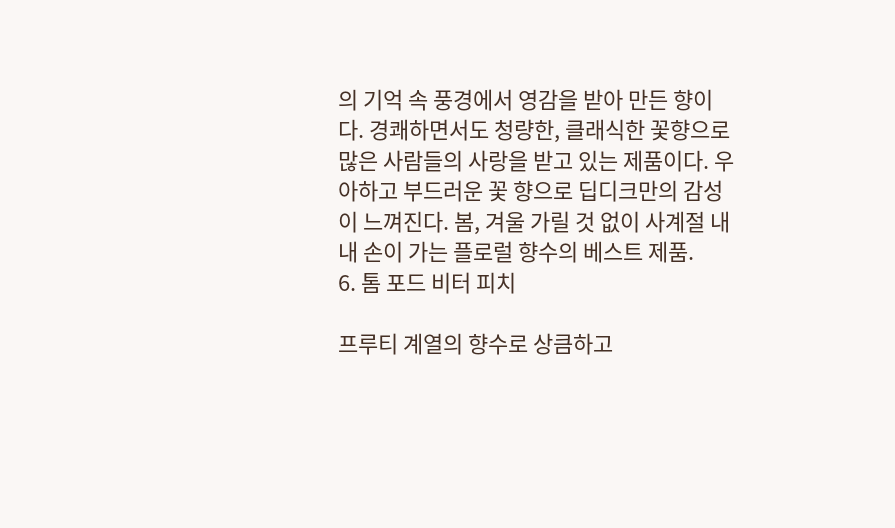의 기억 속 풍경에서 영감을 받아 만든 향이다. 경쾌하면서도 청량한, 클래식한 꽃향으로 많은 사람들의 사랑을 받고 있는 제품이다. 우아하고 부드러운 꽃 향으로 딥디크만의 감성이 느껴진다. 봄, 겨울 가릴 것 없이 사계절 내내 손이 가는 플로럴 향수의 베스트 제품.
6. 톰 포드 비터 피치

프루티 계열의 향수로 상큼하고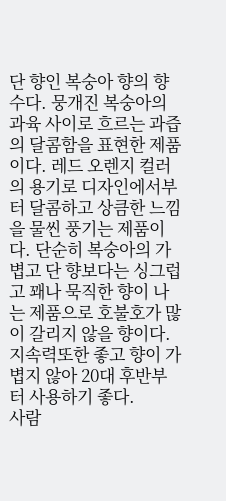단 향인 복숭아 향의 향수다. 뭉개진 복숭아의 과육 사이로 흐르는 과즙의 달콤함을 표현한 제품이다. 레드 오렌지 컬러의 용기로 디자인에서부터 달콤하고 상큼한 느낌을 물씬 풍기는 제품이다. 단순히 복숭아의 가볍고 단 향보다는 싱그럽고 꽤나 묵직한 향이 나는 제품으로 호불호가 많이 갈리지 않을 향이다. 지속력또한 좋고 향이 가볍지 않아 20대 후반부터 사용하기 좋다.
사람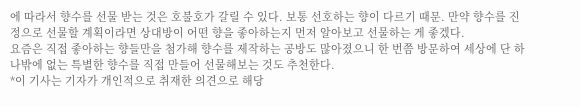에 따라서 향수를 선물 받는 것은 호불호가 갈릴 수 있다. 보통 선호하는 향이 다르기 때문. 만약 향수를 진정으로 선물할 계획이라면 상대방이 어떤 향을 좋아하는지 먼저 알아보고 선물하는 게 좋겠다.
요즘은 직접 좋아하는 향들만을 첨가해 향수를 제작하는 공방도 많아졌으니 한 번쯤 방문하여 세상에 단 하나밖에 없는 특별한 향수를 직접 만들어 선물해보는 것도 추천한다.
*이 기사는 기자가 개인적으로 취재한 의견으로 해당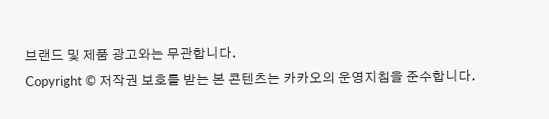브랜드 및 제품 광고와는 무관합니다.
Copyright © 저작권 보호를 받는 본 콘텐츠는 카카오의 운영지침을 준수합니다.